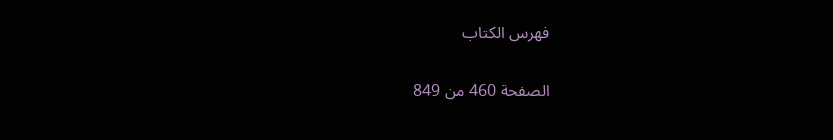فهرس الكتاب

الصفحة 460 من 849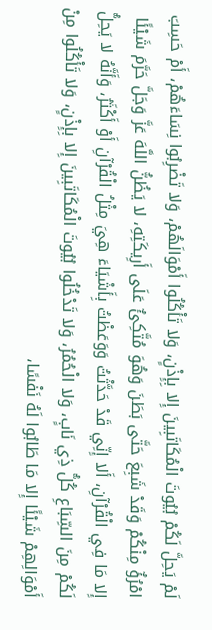لَمْ يَحِلَّ لَكُمْ بُيُوتَ الْمُكَاتَبِينَ إِلا بِإِذْنٍ، وَلا تَأْكُلُوا أَمْوَالَهُمْ، وَلا تَضْرِبُوا نِسَاءَهُمْ، أَمْ حَسِبَ امْرُؤٌ مِنْكُمْ وَقَدْ شَبِعَ حَتَّى بَطَنَ وَهُوَ مُتَّكِئٌ عَلَى أَرِيكَتِهِ، لا يَظُنُّ اللَّهَ عَزَّ وَجَلَّ حَرَّمَ شَيْئًا إِلا مَا فِي الْقُرْآنِ، أَلا إِنِّي قَدْ حَدَّثْتُ وَوَعَظْتُ بِأَشْيَاءَ هِيَ مِثْلُ الْقُرْآنِ أَوْ أَكْثَرُ، وَأَنَّهُ لا يَحِلُّ لَكُمْ مِنَ السِّبَاعِ كُلُّ ذِي نَابٍ، وَلا الْحُمُرُ، وَلا تَدْخُلُوا بُيُوتَ الْمُكَاتَبِينَ إِلا بِإِذْنٍ، وَلا تَأْكُلُوا مِنْ أَمْوَالِهِمْ شَيْئًا إِلا مَا طَابُوا لَهُ نَفْسًا،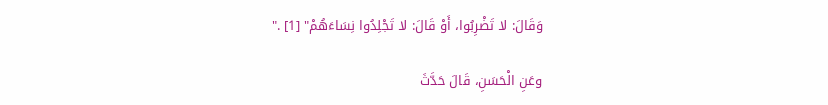وَقَالَ: لا تَضْرِبُوا، أَوْ قَالَ: لا تَجْلِدُوا نِسَاءَهُمْ" [1] ."

وعَنِ الْحَسَنِ، قَالَ حَدَّثَ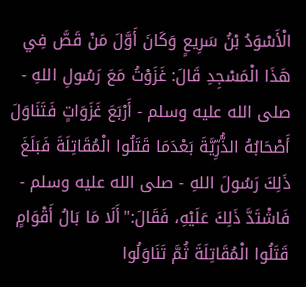الْأَسْوَدُ بْنُ سَرِيعٍ وَكَانَ أَوَّلَ مَنْ قَصَّ فِي هَذَا الْمَسْجِدِ قَالَ: غَزَوْتُ مَعَ رَسُولِ اللهِ - صلى الله عليه وسلم - أَرْبَعَ غَزَوَاتٍ فَتَنَاوَلَ أَصْحَابُهُ الذُّرِّيَّةَ بَعْدَمَا قَتَلُوا الْمُقَاتِلَةَ فَبَلَغَ ذَلِكَ رَسُولَ اللهِ - صلى الله عليه وسلم - فَاشْتَدَّ ذَلِكَ عَلَيْهِ، فَقَالَ:"أَلَا مَا بَالُ أَقْوَامٍ قَتَلُوا الْمُقَاتِلَةَ ثُمَّ تَنَاوَلُوا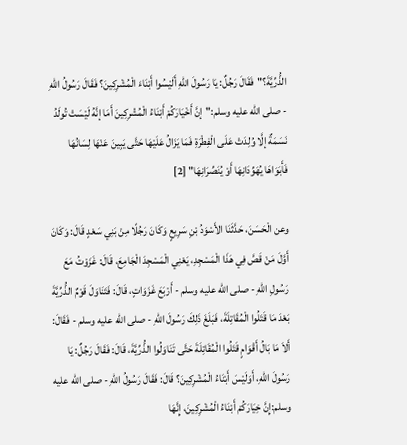الذُّرِّيَّةَ؟"فَقَالَ رَجُلٌ: يَا رَسُولَ اللهِ أَلَيْسُوا أَبْنَاءَ الْمُشْرِكِينَ؟ فَقَالَ رَسُولُ اللهِ - صلى الله عليه وسلم:"إنَّ أَخْيَارَكُمْ أَبْنَاءُ الْمُشْرِكِينَ أَمَا إنَّهُ لَيْسَتْ تُولَدُ نَسَمَةٌ إلَّا وُلِدَتْ عَلَى الْفِطْرَةِ فَمَا يَزَالُ عَلَيْهَا حَتَّى يَبِينَ عَنْهَا لِسَانُهَا فَأَبَوَاهَا يُهَوِّدَانِهَا أَوْ يُنَصِّرَانِهَا" [2]

وعن الْحَسَنَ، حَدَّثَنَا الأَسْوَدُ بْنِ سَرِيعٍ وَكَانَ رَجُلًا مِنْ بَنِي سَعْدٍ قَالَ: وَكَانَ أَوَّلَ مَنْ قَصَّ فِي هَذَا الْمَسْجِدِ، يَعْنِي الْمَسْجِدَ الْجَامِعَ، قَالَ: غَزَوْتُ مَعَ رَسُولِ اللهِ - صلى الله عليه وسلم - أَرْبَعَ غَزَوَاتٍ، قَالَ: فَتَنَاوَلَ قَوْمٌ الذُّرِّيَّةَ بَعْدَ مَا قَتَلُوا الْمُقَاتِلَةَ، فَبَلَغَ ذَلِكَ رَسُولَ اللهِ - صلى الله عليه وسلم - فَقَالَ: أَلاَ مَا بَالُ أَقْوَامٍ قَتَلُوا الْمُقَاتِلَةَ حَتَّى تَنَاوَلُوا الذُّرِّيَّةَ، قَالَ: فَقَالَ رَجُلٌ: يَا رَسُولَ اللهِ، أَوَلَيْسَ أَبْنَاءُ الْمُشْرِكِينَ؟ قَالَ: فَقَالَ رَسُولُ اللهِ - صلى الله عليه وسلم:إِنَّ خِيَارَكُمْ أَبْنَاءُ الْمُشْرِكِينَ، إِنَّهَا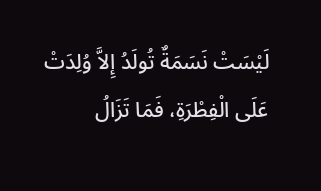لَيْسَتْ نَسَمَةٌ تُولَدُ إِلاَّ وُلِدَتْ عَلَى الْفِطْرَةِ، فَمَا تَزَالُ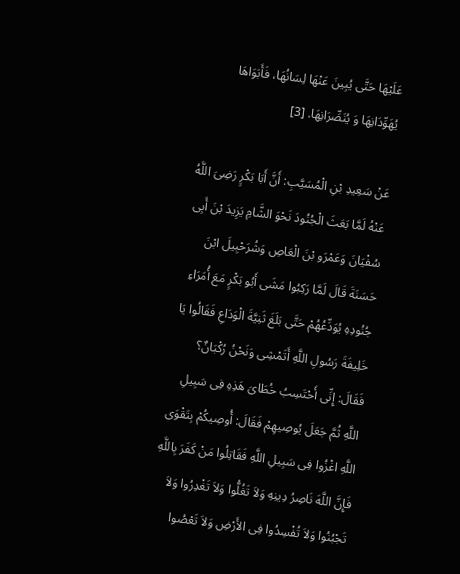عَلَيْهَا حَتَّى يُبِينَ عَنْهَا لِسَانُهَا، فَأَبَوَاهَا يُهَوِّدَانِهَا وَ يُنَصِّرَانِهَا. [3]

عَنْ سَعِيدِ بْنِ الْمُسَيَّبِ: أَنَّ أَبَا بَكْرٍ رَضِىَ اللَّهُ عَنْهُ لَمَّا بَعَثَ الْجُنُودَ نَحْوَ الشَّامِ يَزِيدَ بْنَ أَبِى سُفْيَانَ وَعَمْرَو بْنَ الْعَاصِ وَشُرَحْبِيلَ ابْنَ حَسَنَةَ قَالَ لَمَّا رَكِبُوا مَشَى أَبُو بَكْرٍ مَعَ أُمَرَاءِ جُنُودِهِ يُوَدِّعُهُمْ حَتَّى بَلَغَ ثَنِيَّةَ الْوَدَاعِ فَقَالُوا يَا خَلِيفَةَ رَسُولِ اللَّهِ أَتَمْشِى وَنَحْنُ رُكْبَانٌ؟ فَقَالَ: إِنِّى أَحْتَسِبُ خُطَاىَ هَذِهِ فِى سَبِيلِ اللَّهِ ثُمَّ جَعَلَ يُوصِيهِمْ فَقَالَ: أُوصِيكُمْ بِتَقْوَى اللَّهِ اغْزُوا فِى سَبِيلِ اللَّهِ فَقَاتِلُوا مَنْ كَفَرَ بِاللَّهِ فَإِنَّ اللَّهَ نَاصِرُ دِينِهِ وَلاَ تَغُلُّوا وَلاَ تَغْدِرُوا وَلاَ تَجْبُنُوا وَلاَ تُفْسِدُوا فِى الأَرْضِ وَلاَ تَعْصُوا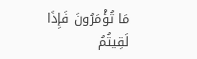مَا تُؤْمَرُونَ فَإِذَا لَقِيتُمُ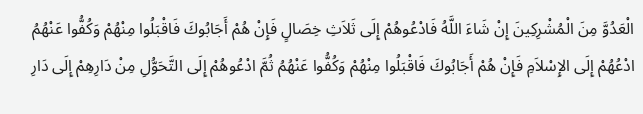الْعَدُوَّ مِنَ الْمُشْرِكِينَ إِنْ شَاءَ اللَّهُ فَادْعُوهُمْ إِلَى ثَلاَثِ خِصَالٍ فَإِنْ هُمْ أَجَابُوكَ فَاقْبَلُوا مِنْهُمْ وَكُفُّوا عَنْهُمُ ادْعُهُمْ إِلَى الإِسْلاَمِ فَإِنْ هُمْ أَجَابُوكَ فَاقْبَلُوا مِنْهُمْ وَكُفُّوا عَنْهُمُ ثُمَّ ادْعُوهُمْ إِلَى التَّحَوُّلِ مِنْ دَارِهِمْ إِلَى دَارِ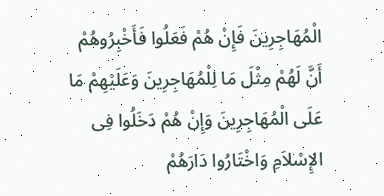الْمُهَاجِرِينَ فَإِنْ هُمْ فَعَلُوا فَأَخْبِرُوهُمْ أَنَّ لَهُمْ مِثْلَ مَا لِلْمُهَاجِرِينَ وَعَلَيْهِمْ مَا عَلَى الْمُهَاجِرِينَ وَإِنْ هُمْ دَخَلُوا فِى الإِسْلاَمِ وَاخْتَارُوا دَارَهُمْ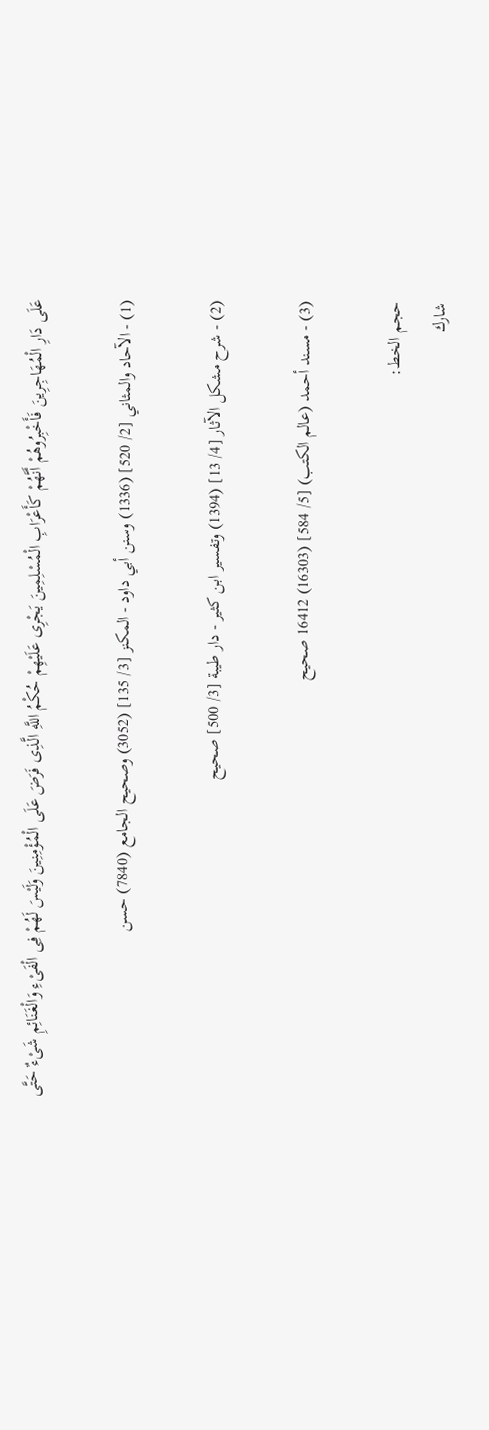عَلَى دَارِ الْمُهَاجِرِينَ فَأَخْبِرُوهُمْ أَنَّهُمْ كَأَعْرَابِ الْمُسْلِمِينَ يَجْرِى عَلَيْهِمْ حُكْمُ اللَّهِ الَّذِى فَرَضَ عَلَى الْمُؤْمِنِينَ وَلَيْسَ لَهُمْ فِى الْفَىْءِ وَالْغَنَائِمِ شَىْءٌ حَتَّى

(1) - الآحاد والمثاني [2/ 520] (1336) وسنن أبي داود - المكنز [3/ 135] (3052) وصحيح الجامع (7840) حسن

(2) - شرح مشكل الآثار [4/ 13] (1394) وتفسير ابن كثير - دار طيبة [3/ 500] صحيح

(3) - مسند أحمد (عالم الكتب) [5/ 584] (16303) 16412 صحيح

حجم الخط:
شارك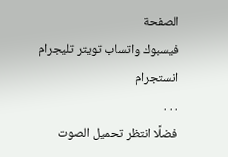الصفحة
فيسبوك واتساب تويتر تليجرام انستجرام
. . .
فضلًا انتظر تحميل الصوت